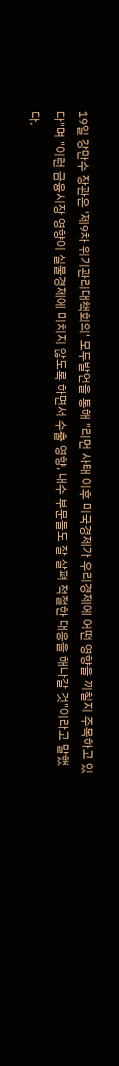19일 강만수 장관은 '제9차 위기관리대책회의' 모두발언을 통해 "리먼 사태 이후 미국경제가 우리경제에 어떤 영향을 끼칠지 주목하고 있다"며 "이런 금융시장 영향이 실물경제에 미치지 않도록 하면서 수출 영향, 내수 부문들도 잘 살펴 적절한 대응을 해나갈 것"이라고 말했다.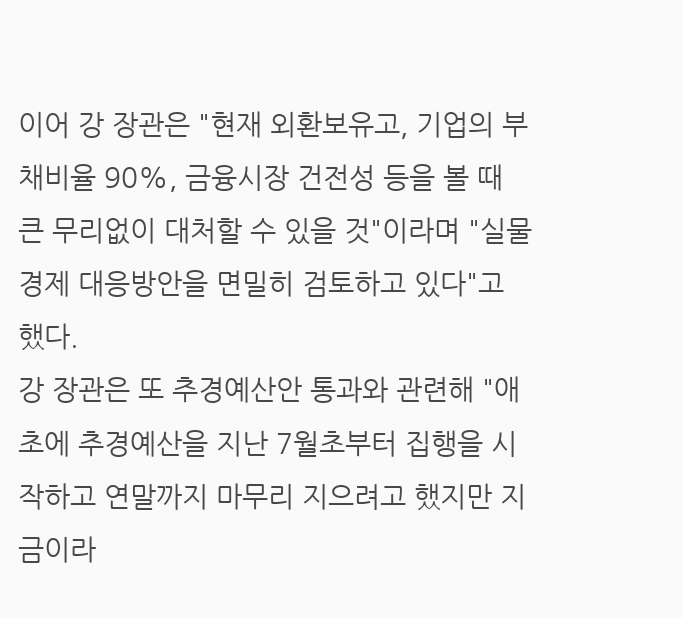이어 강 장관은 "현재 외환보유고, 기업의 부채비율 90%, 금융시장 건전성 등을 볼 때 큰 무리없이 대처할 수 있을 것"이라며 "실물경제 대응방안을 면밀히 검토하고 있다"고 했다.
강 장관은 또 추경예산안 통과와 관련해 "애초에 추경예산을 지난 7월초부터 집행을 시작하고 연말까지 마무리 지으려고 했지만 지금이라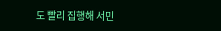도 빨리 집행해 서민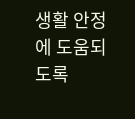생활 안정에 도움되도록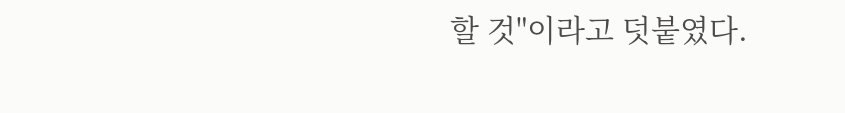할 것"이라고 덧붙였다.